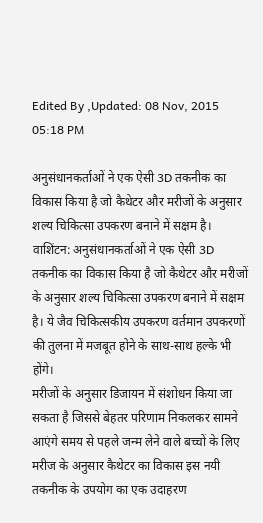Edited By ,Updated: 08 Nov, 2015 05:18 PM

अनुसंधानकर्ताओं ने एक ऐसी 3D तकनीक का विकास किया है जो कैथेटर और मरीजों के अनुसार शल्य चिकित्सा उपकरण बनाने में सक्षम है।
वाशिंटन: अनुसंधानकर्ताओं ने एक ऐसी 3D तकनीक का विकास किया है जो कैथेटर और मरीजों के अनुसार शल्य चिकित्सा उपकरण बनाने में सक्षम है। ये जैव चिकित्सकीय उपकरण वर्तमान उपकरणों की तुलना में मजबूत होने के साथ-साथ हल्के भी होंगे।
मरीजों के अनुसार डिजायन में संशोधन किया जा सकता है जिससे बेहतर परिणाम निकलकर सामने आएंगे समय से पहले जन्म लेने वाले बच्चों के लिए मरीज के अनुसार कैथेटर का विकास इस नयी तकनीक के उपयोग का एक उदाहरण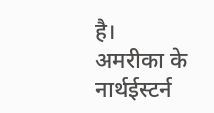है।
अमरीका के नार्थईस्टर्न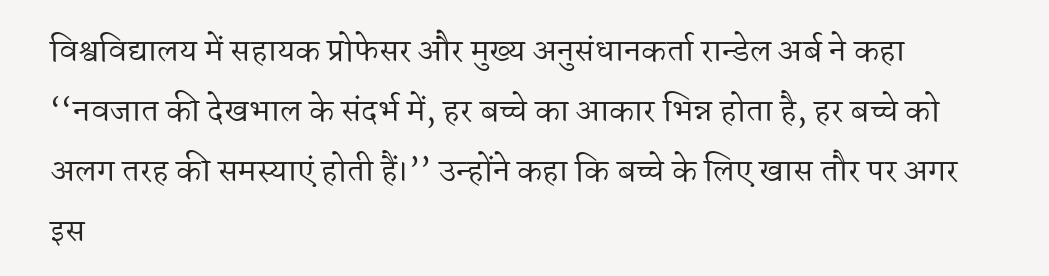विश्वविद्यालय में सहायक प्रोफेसर और मुख्य अनुसंधानकर्ता रान्डेल अर्ब ने कहा ‘‘नवजात की देखभाल के संदर्भ में, हर बच्चे का आकार भिन्न होता है, हर बच्चे को अलग तरह की समस्याएं होती हैं।’’ उन्होंने कहा कि बच्चे के लिए खास तौर पर अगर इस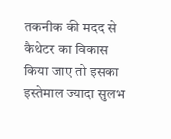तकनीक की मदद से कैथेटर का विकास किया जाए तो इसका इस्तेमाल ज्यादा सुलभ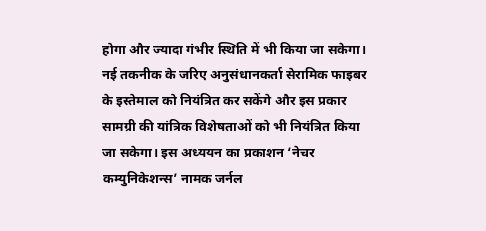होगा और ज्यादा गंभीर स्थिति में भी किया जा सकेगा।
नई तकनीक के जरिए अनुसंधानकर्ता सेरामिक फाइबर के इस्तेमाल को नियंत्रित कर सकेंगे और इस प्रकार सामग्री की यांत्रिक विशेषताओं को भी नियंत्रित किया जा सकेगा। इस अध्ययन का प्रकाशन ‘नेचर कम्युनिकेशन्स’ नामक जर्नल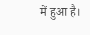में हुआ है।